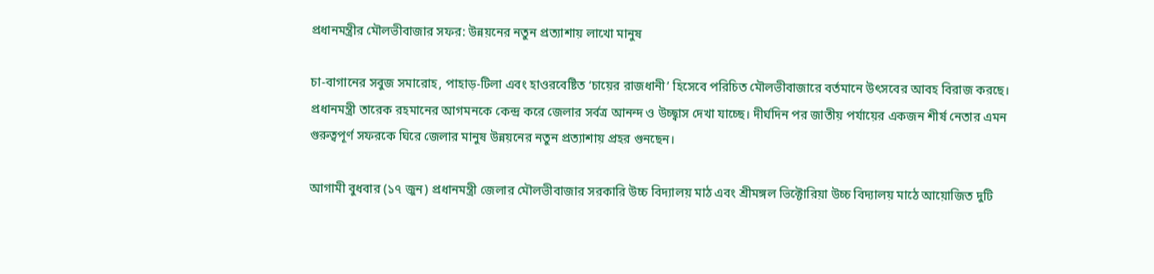প্রধানমন্ত্রীর মৌলভীবাজার সফর: উন্নয়নের নতুন প্রত্যাশায় লাখো মানুষ

চা-বাগানের সবুজ সমারোহ, পাহাড়-টিলা এবং হাওরবেষ্টিত ‘চায়ের রাজধানী’ হিসেবে পরিচিত মৌলভীবাজারে বর্তমানে উৎসবের আবহ বিরাজ করছে। প্রধানমন্ত্রী তারেক রহমানের আগমনকে কেন্দ্র করে জেলার সর্বত্র আনন্দ ও উচ্ছ্বাস দেখা যাচ্ছে। দীর্ঘদিন পর জাতীয় পর্যায়ের একজন শীর্ষ নেতার এমন গুরুত্বপূর্ণ সফরকে ঘিরে জেলার মানুষ উন্নয়নের নতুন প্রত্যাশায় প্রহর গুনছেন।

আগামী বুধবার (১৭ জুন) প্রধানমন্ত্রী জেলার মৌলভীবাজার সরকারি উচ্চ বিদ্যালয় মাঠ এবং শ্রীমঙ্গল ভিক্টোরিয়া উচ্চ বিদ্যালয় মাঠে আয়োজিত দুটি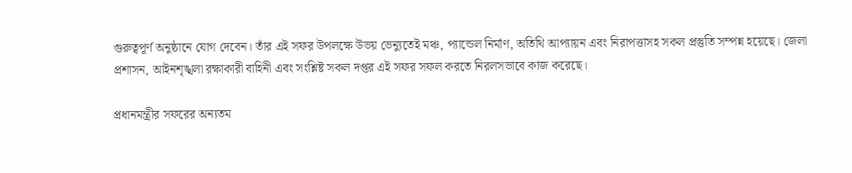গুরুত্বপূর্ণ অনুষ্ঠানে যোগ দেবেন। তাঁর এই সফর উপলক্ষে উভয় ভেন্যুতেই মঞ্চ, প্যান্ডেল নির্মাণ, অতিথি আপ্যায়ন এবং নিরাপত্তাসহ সকল প্রস্তুতি সম্পন্ন হয়েছে। জেলা প্রশাসন, আইনশৃঙ্খলা রক্ষাকারী বাহিনী এবং সংশ্লিষ্ট সকল দপ্তর এই সফর সফল করতে নিরলসভাবে কাজ করেছে।

প্রধানমন্ত্রীর সফরের অন্যতম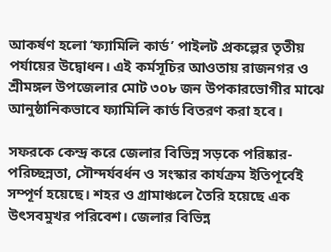আকর্ষণ হলো ‘ফ্যামিলি কার্ড’ পাইলট প্রকল্পের তৃতীয় পর্যায়ের উদ্বোধন। এই কর্মসূচির আওতায় রাজনগর ও শ্রীমঙ্গল উপজেলার মোট ৩০৮ জন উপকারভোগীর মাঝে আনুষ্ঠানিকভাবে ফ্যামিলি কার্ড বিতরণ করা হবে।

সফরকে কেন্দ্র করে জেলার বিভিন্ন সড়কে পরিষ্কার-পরিচ্ছন্নতা, সৌন্দর্যবর্ধন ও সংস্কার কার্যক্রম ইতিপূর্বেই সম্পূর্ণ হয়েছে। শহর ও গ্রামাঞ্চলে তৈরি হয়েছে এক উৎসবমুখর পরিবেশ। জেলার বিভিন্ন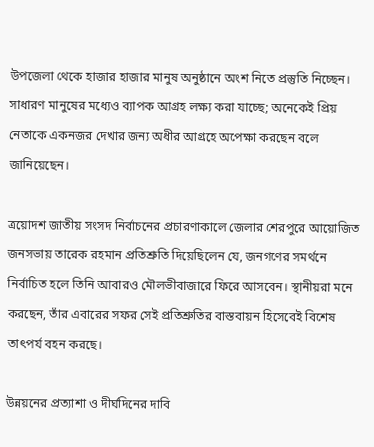উপজেলা থেকে হাজার হাজার মানুষ অনুষ্ঠানে অংশ নিতে প্রস্তুতি নিচ্ছেন। সাধারণ মানুষের মধ্যেও ব্যাপক আগ্রহ লক্ষ্য করা যাচ্ছে; অনেকেই প্রিয় নেতাকে একনজর দেখার জন্য অধীর আগ্রহে অপেক্ষা করছেন বলে জানিয়েছেন।

ত্রয়োদশ জাতীয় সংসদ নির্বাচনের প্রচারণাকালে জেলার শেরপুরে আয়োজিত জনসভায় তারেক রহমান প্রতিশ্রুতি দিয়েছিলেন যে, জনগণের সমর্থনে নির্বাচিত হলে তিনি আবারও মৌলভীবাজারে ফিরে আসবেন। স্থানীয়রা মনে করছেন, তাঁর এবারের সফর সেই প্রতিশ্রুতির বাস্তবায়ন হিসেবেই বিশেষ তাৎপর্য বহন করছে।

উন্নয়নের প্রত্যাশা ও দীর্ঘদিনের দাবি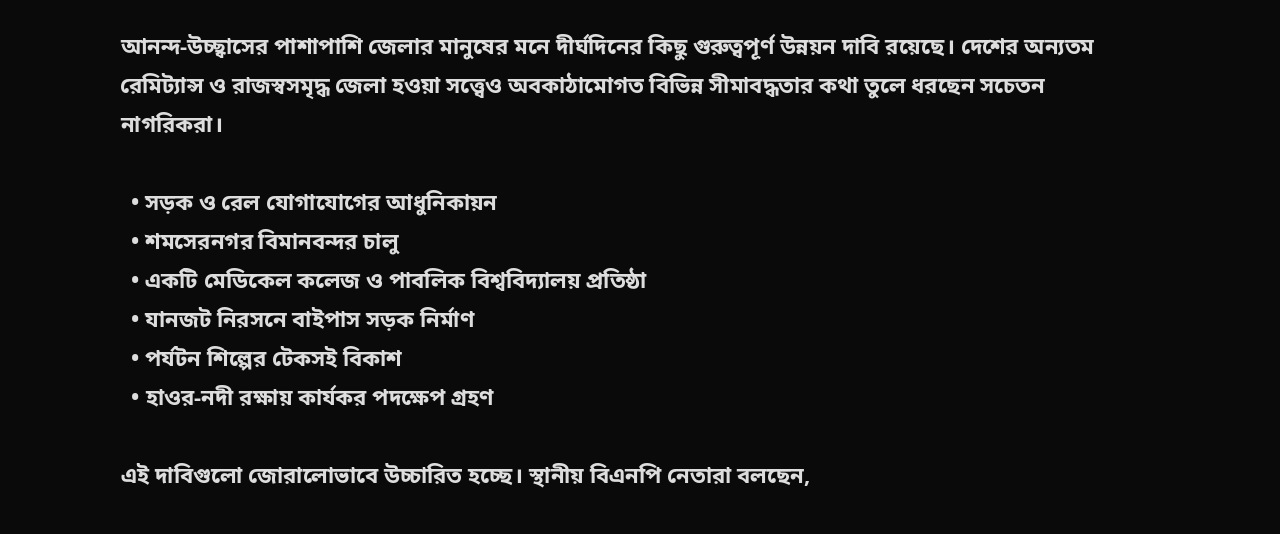আনন্দ-উচ্ছ্বাসের পাশাপাশি জেলার মানুষের মনে দীর্ঘদিনের কিছু গুরুত্বপূর্ণ উন্নয়ন দাবি রয়েছে। দেশের অন্যতম রেমিট্যান্স ও রাজস্বসমৃদ্ধ জেলা হওয়া সত্ত্বেও অবকাঠামোগত বিভিন্ন সীমাবদ্ধতার কথা তুলে ধরছেন সচেতন নাগরিকরা।

  • সড়ক ও রেল যোগাযোগের আধুনিকায়ন
  • শমসেরনগর বিমানবন্দর চালু
  • একটি মেডিকেল কলেজ ও পাবলিক বিশ্ববিদ্যালয় প্রতিষ্ঠা
  • যানজট নিরসনে বাইপাস সড়ক নির্মাণ
  • পর্যটন শিল্পের টেকসই বিকাশ
  • হাওর-নদী রক্ষায় কার্যকর পদক্ষেপ গ্রহণ

এই দাবিগুলো জোরালোভাবে উচ্চারিত হচ্ছে। স্থানীয় বিএনপি নেতারা বলছেন,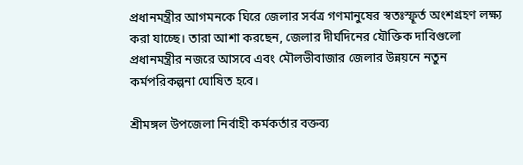প্রধানমন্ত্রীর আগমনকে ঘিরে জেলার সর্বত্র গণমানুষের স্বতঃস্ফূর্ত অংশগ্রহণ লক্ষ্য করা যাচ্ছে। তারা আশা করছেন, জেলার দীর্ঘদিনের যৌক্তিক দাবিগুলো প্রধানমন্ত্রীর নজরে আসবে এবং মৌলভীবাজার জেলার উন্নয়নে নতুন কর্মপরিকল্পনা ঘোষিত হবে।

শ্রীমঙ্গল উপজেলা নির্বাহী কর্মকর্তার বক্তব্য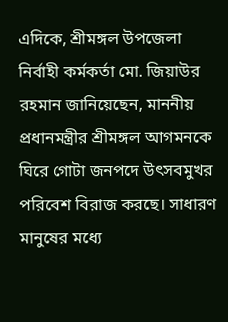এদিকে, শ্রীমঙ্গল উপজেলা নির্বাহী কর্মকর্তা মো. জিয়াউর রহমান জানিয়েছেন, মাননীয় প্রধানমন্ত্রীর শ্রীমঙ্গল আগমনকে ঘিরে গোটা জনপদে উৎসবমুখর পরিবেশ বিরাজ করছে। সাধারণ মানুষের মধ্যে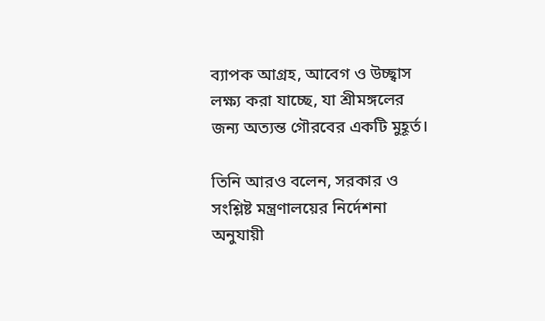ব্যাপক আগ্রহ, আবেগ ও উচ্ছ্বাস লক্ষ্য করা যাচ্ছে, যা শ্রীমঙ্গলের জন্য অত্যন্ত গৌরবের একটি মুহূর্ত।

তিনি আরও বলেন, সরকার ও সংশ্লিষ্ট মন্ত্রণালয়ের নির্দেশনা অনুযায়ী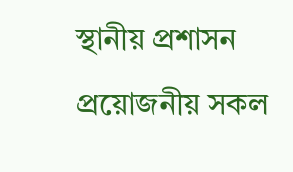স্থানীয় প্রশাসন প্রয়োজনীয় সকল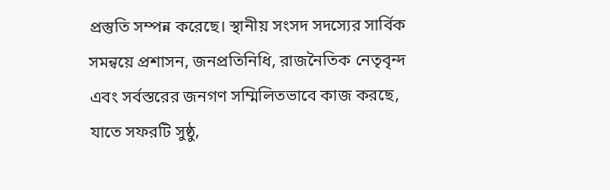প্রস্তুতি সম্পন্ন করেছে। স্থানীয় সংসদ সদস্যের সার্বিক সমন্বয়ে প্রশাসন, জনপ্রতিনিধি, রাজনৈতিক নেতৃবৃন্দ এবং সর্বস্তরের জনগণ সম্মিলিতভাবে কাজ করছে, যাতে সফরটি সুষ্ঠু,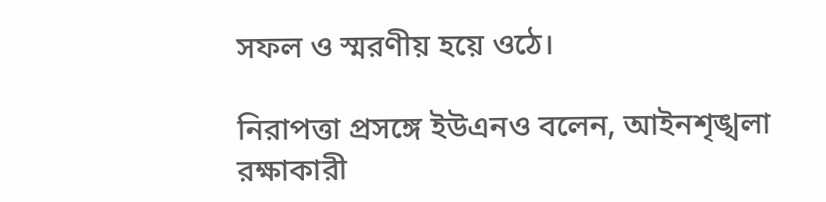সফল ও স্মরণীয় হয়ে ওঠে।

নিরাপত্তা প্রসঙ্গে ইউএনও বলেন, আইনশৃঙ্খলা রক্ষাকারী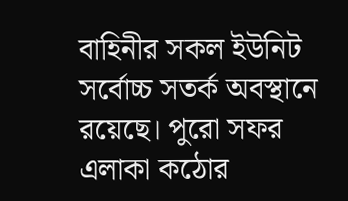বাহিনীর সকল ইউনিট সর্বোচ্চ সতর্ক অবস্থানে রয়েছে। পুরো সফর এলাকা কঠোর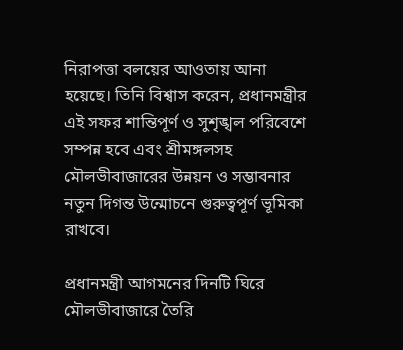নিরাপত্তা বলয়ের আওতায় আনা হয়েছে। তিনি বিশ্বাস করেন, প্রধানমন্ত্রীর এই সফর শান্তিপূর্ণ ও সুশৃঙ্খল পরিবেশে সম্পন্ন হবে এবং শ্রীমঙ্গলসহ মৌলভীবাজারের উন্নয়ন ও সম্ভাবনার নতুন দিগন্ত উন্মোচনে গুরুত্বপূর্ণ ভূমিকা রাখবে।

প্রধানমন্ত্রী আগমনের দিনটি ঘিরে মৌলভীবাজারে তৈরি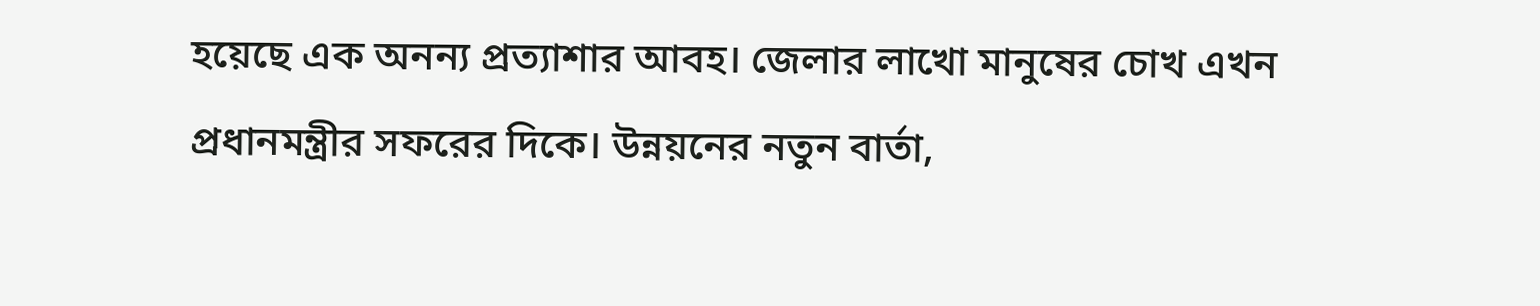হয়েছে এক অনন্য প্রত্যাশার আবহ। জেলার লাখো মানুষের চোখ এখন প্রধানমন্ত্রীর সফরের দিকে। উন্নয়নের নতুন বার্তা,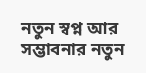নতুন স্বপ্ন আর সম্ভাবনার নতুন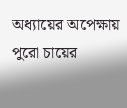অধ্যায়ের অপেক্ষায় পুরো চায়ের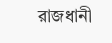রাজধানী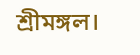শ্রীমঙ্গল।